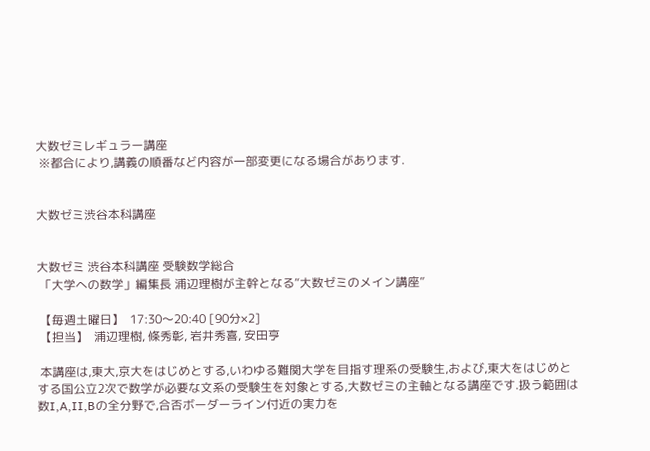大数ゼミレギュラー講座
 ※都合により,講義の順番など内容が一部変更になる場合があります.


大数ゼミ渋谷本科講座


大数ゼミ 渋谷本科講座 受験数学総合
 「大学への数学」編集長 浦辺理樹が主幹となる“大数ゼミのメイン講座”

 【毎週土曜日】  17:30〜20:40 [90分×2]
 【担当】  浦辺理樹, 條秀彰, 岩井秀喜, 安田亨

 本講座は,東大,京大をはじめとする,いわゆる難関大学を目指す理系の受験生,および,東大をはじめとする国公立2次で数学が必要な文系の受験生を対象とする,大数ゼミの主軸となる講座です.扱う範囲は数I,A,II,Bの全分野で,合否ボーダーライン付近の実力を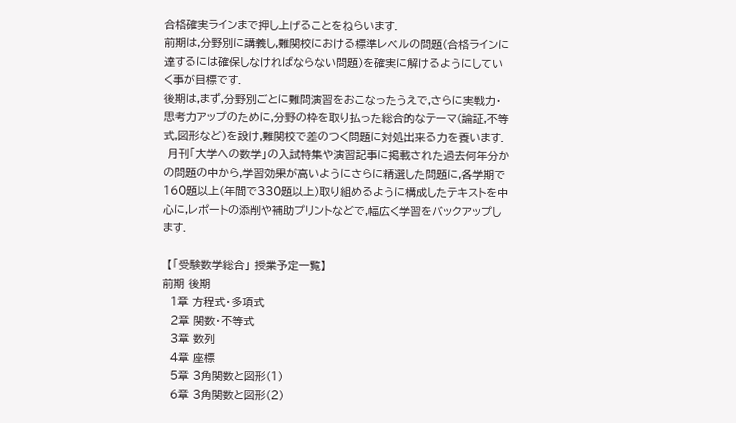合格確実ラインまで押し上げることをねらいます.
前期は,分野別に講義し,難関校における標準レベルの問題(合格ラインに達するには確保しなければならない問題)を確実に解けるようにしていく事が目標です.
後期は,まず,分野別ごとに難問演習をおこなったうえで,さらに実戦力・思考力アップのために,分野の枠を取り払った総合的なテーマ(論証,不等式,図形など)を設け,難関校で差のつく問題に対処出来る力を養います.
 月刊「大学への数学」の入試特集や演習記事に掲載された過去何年分かの問題の中から,学習効果が高いようにさらに精選した問題に,各学期で160題以上(年間で330題以上)取り組めるように構成したテキストを中心に,レポートの添削や補助プリントなどで,幅広く学習をバックアップします.

 【「受験数学総合」 授業予定一覧】
前期 後期
  1章 方程式・多項式
  2章 関数・不等式
  3章 数列
  4章 座標
  5章 3角関数と図形(1)
  6章 3角関数と図形(2)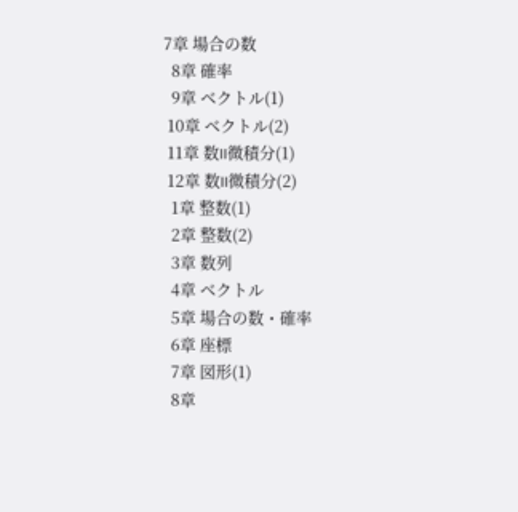7章 場合の数
  8章 確率
  9章 ベクトル(1)
 10章 ベクトル(2)
 11章 数II微積分(1)
 12章 数II微積分(2)
  1章 整数(1)
  2章 整数(2)
  3章 数列
  4章 ベクトル
  5章 場合の数・確率
  6章 座標
  7章 図形(1)
  8章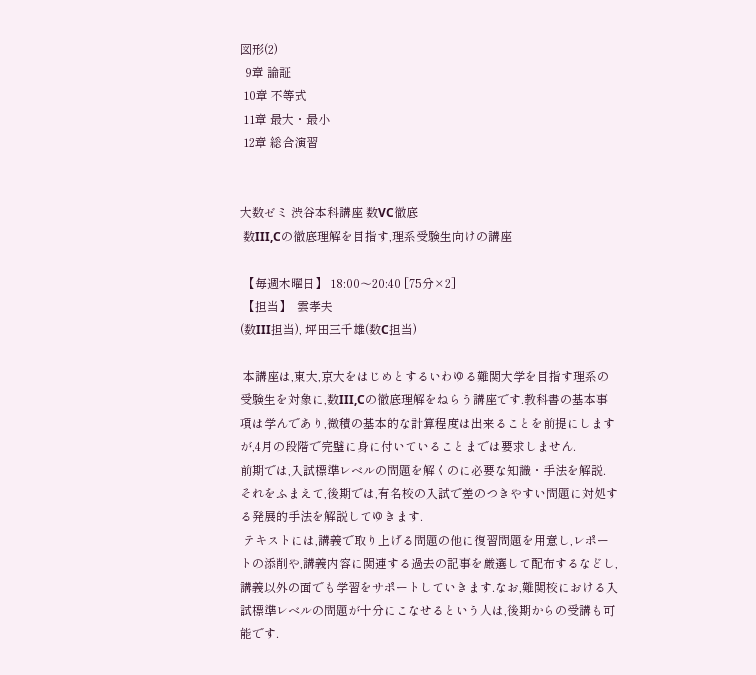図形(2)
  9章 論証
 10章 不等式
 11章 最大・最小
 12章 総合演習


大数ゼミ 渋谷本科講座 数VC徹底
 数III,Cの徹底理解を目指す,理系受験生向けの講座

 【毎週木曜日】 18:00〜20:40 [75分×2]
 【担当】  雲孝夫
(数III担当), 坪田三千雄(数C担当)

 本講座は,東大,京大をはじめとするいわゆる難関大学を目指す理系の受験生を対象に,数III,Cの徹底理解をねらう講座です.教科書の基本事項は学んであり,微積の基本的な計算程度は出来ることを前提にしますが,4月の段階で完璧に身に付いていることまでは要求しません.
前期では,入試標準レベルの問題を解くのに必要な知識・手法を解説.
それをふまえて,後期では,有名校の入試で差のつきやすい問題に対処する発展的手法を解説してゆきます.
 テキストには,講義で取り上げる問題の他に復習問題を用意し,レポートの添削や,講義内容に関連する過去の記事を厳選して配布するなどし,講義以外の面でも学習をサポートしていきます.なお,難関校における入試標準レベルの問題が十分にこなせるという人は,後期からの受講も可能です.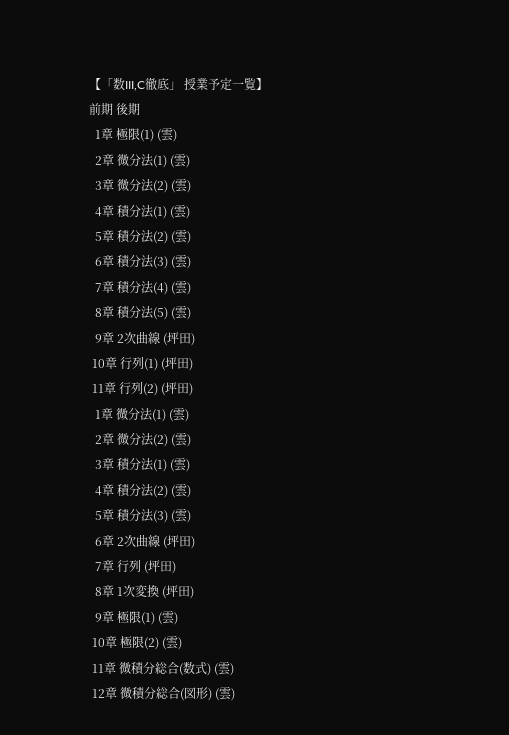【「数III,C徹底」 授業予定一覧】
前期 後期
  1章 極限(1) (雲)
  2章 微分法(1) (雲)
  3章 微分法(2) (雲)
  4章 積分法(1) (雲)
  5章 積分法(2) (雲)
  6章 積分法(3) (雲)
  7章 積分法(4) (雲)
  8章 積分法(5) (雲)
  9章 2次曲線 (坪田)
 10章 行列(1) (坪田)
 11章 行列(2) (坪田)
  1章 微分法(1) (雲)
  2章 微分法(2) (雲)
  3章 積分法(1) (雲)
  4章 積分法(2) (雲)
  5章 積分法(3) (雲)
  6章 2次曲線 (坪田)
  7章 行列 (坪田)
  8章 1次変換 (坪田)
  9章 極限(1) (雲)
 10章 極限(2) (雲)
 11章 微積分総合(数式) (雲)
 12章 微積分総合(図形) (雲)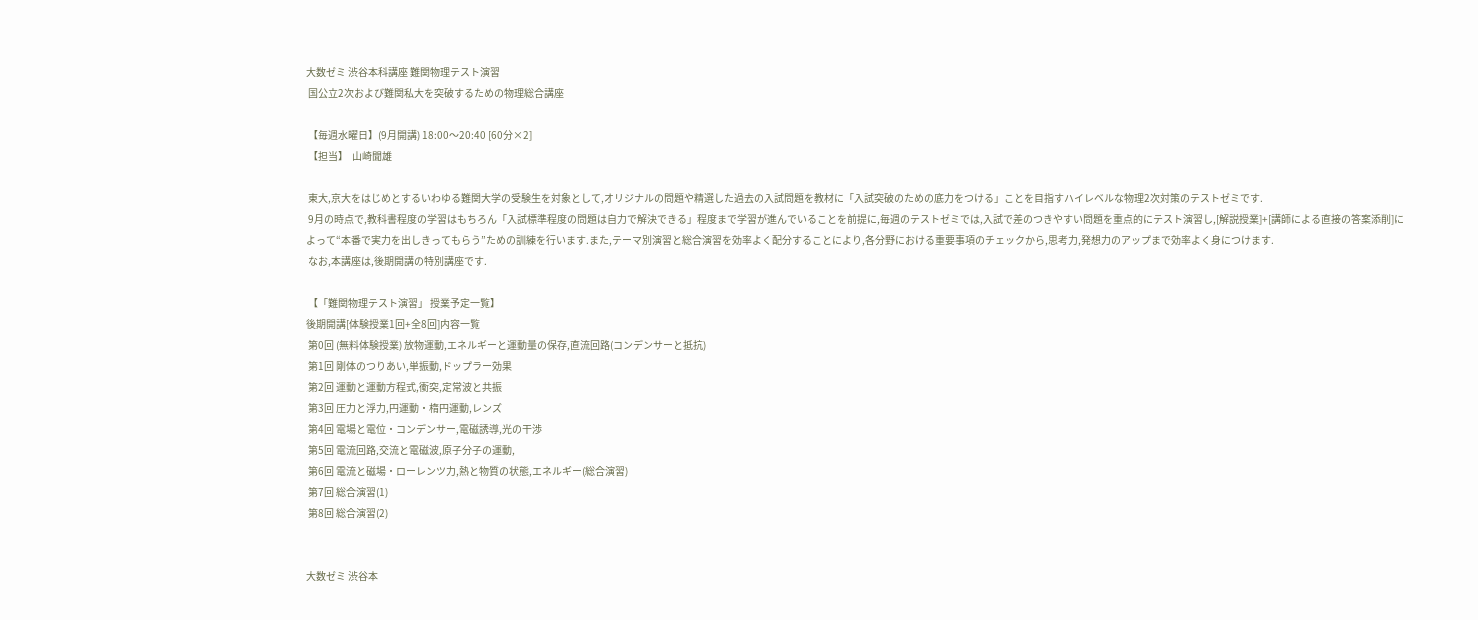大数ゼミ 渋谷本科講座 難関物理テスト演習
 国公立2次および難関私大を突破するための物理総合講座

 【毎週水曜日】(9月開講) 18:00〜20:40 [60分×2]
 【担当】  山崎聞雄

 東大,京大をはじめとするいわゆる難関大学の受験生を対象として,オリジナルの問題や精選した過去の入試問題を教材に「入試突破のための底力をつける」ことを目指すハイレベルな物理2次対策のテストゼミです.
 9月の時点で,教科書程度の学習はもちろん「入試標準程度の問題は自力で解決できる」程度まで学習が進んでいることを前提に,毎週のテストゼミでは,入試で差のつきやすい問題を重点的にテスト演習し,[解説授業]+[講師による直接の答案添削]によって“本番で実力を出しきってもらう”ための訓練を行います.また,テーマ別演習と総合演習を効率よく配分することにより,各分野における重要事項のチェックから,思考力,発想力のアップまで効率よく身につけます.
 なお,本講座は,後期開講の特別講座です.

 【「難関物理テスト演習」 授業予定一覧】
後期開講[体験授業1回+全8回]内容一覧
 第0回 (無料体験授業) 放物運動,エネルギーと運動量の保存,直流回路(コンデンサーと抵抗)
 第1回 剛体のつりあい,単振動,ドップラー効果
 第2回 運動と運動方程式,衝突,定常波と共振
 第3回 圧力と浮力,円運動・楕円運動,レンズ
 第4回 電場と電位・コンデンサー,電磁誘導,光の干渉
 第5回 電流回路,交流と電磁波,原子分子の運動,
 第6回 電流と磁場・ローレンツ力,熱と物質の状態,エネルギー(総合演習)
 第7回 総合演習(1)
 第8回 総合演習(2)


大数ゼミ 渋谷本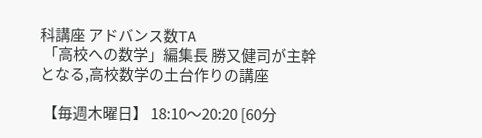科講座 アドバンス数TA
 「高校への数学」編集長 勝又健司が主幹となる,高校数学の土台作りの講座

 【毎週木曜日】 18:10〜20:20 [60分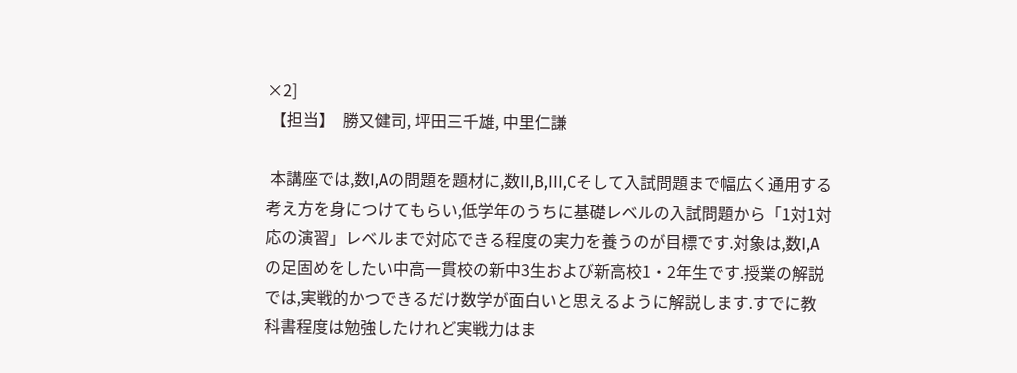×2]
 【担当】  勝又健司, 坪田三千雄, 中里仁謙

 本講座では,数I,Aの問題を題材に,数II,B,III,Cそして入試問題まで幅広く通用する考え方を身につけてもらい,低学年のうちに基礎レベルの入試問題から「1対1対応の演習」レベルまで対応できる程度の実力を養うのが目標です.対象は,数I,Aの足固めをしたい中高一貫校の新中3生および新高校1・2年生です.授業の解説では,実戦的かつできるだけ数学が面白いと思えるように解説します.すでに教科書程度は勉強したけれど実戦力はま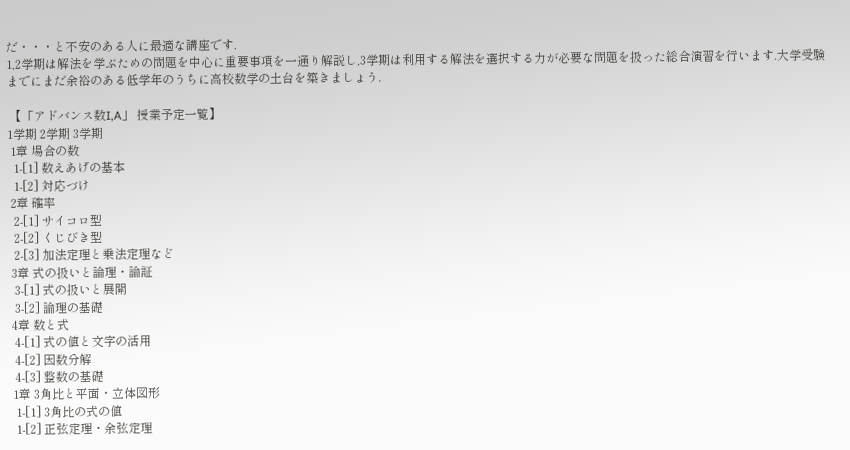だ・・・と不安のある人に最適な講座です.
1,2学期は解法を学ぶための問題を中心に重要事項を一通り解説し,3学期は利用する解法を選択する力が必要な問題を扱った総合演習を行います.大学受験までにまだ余裕のある低学年のうちに高校数学の土台を築きましょう.

 【「アドバンス数I,A」 授業予定一覧】
1学期 2学期 3学期
 1章 場合の数
  1-[1] 数えあげの基本
  1-[2] 対応づけ
 2章 確率
  2-[1] サイコロ型
  2-[2] くじびき型
  2-[3] 加法定理と乗法定理など
 3章 式の扱いと論理・論証
  3-[1] 式の扱いと展開
  3-[2] 論理の基礎
 4章 数と式
  4-[1] 式の値と文字の活用
  4-[2] 因数分解
  4-[3] 整数の基礎
 1章 3角比と平面・立体図形
  1-[1] 3角比の式の値
  1-[2] 正弦定理・余弦定理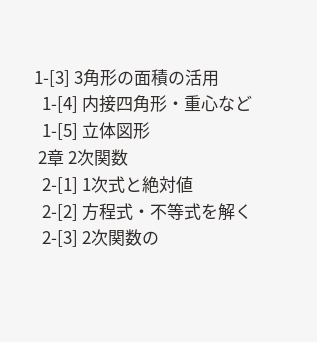1-[3] 3角形の面積の活用
  1-[4] 内接四角形・重心など
  1-[5] 立体図形
 2章 2次関数
  2-[1] 1次式と絶対値
  2-[2] 方程式・不等式を解く
  2-[3] 2次関数の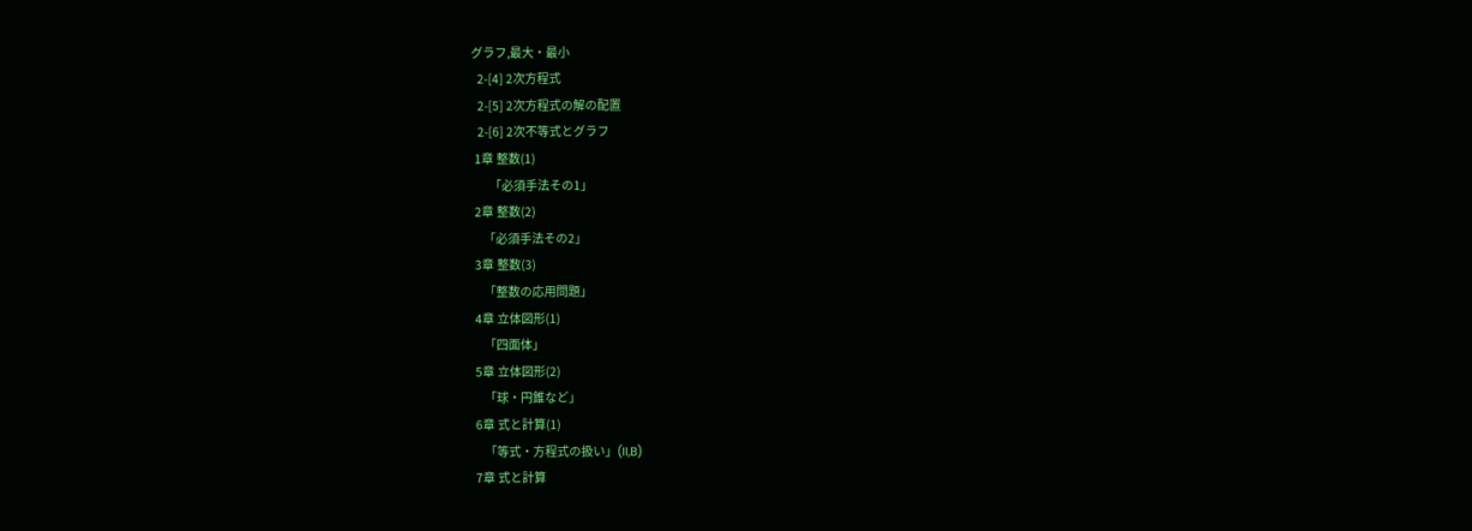グラフ,最大・最小
  2-[4] 2次方程式
  2-[5] 2次方程式の解の配置
  2-[6] 2次不等式とグラフ
 1章 整数(1)
      「必須手法その1」
 2章 整数(2)
    「必須手法その2」
 3章 整数(3)
    「整数の応用問題」
 4章 立体図形(1)
    「四面体」
 5章 立体図形(2)
    「球・円錐など」
 6章 式と計算(1)
    「等式・方程式の扱い」(II,B)
 7章 式と計算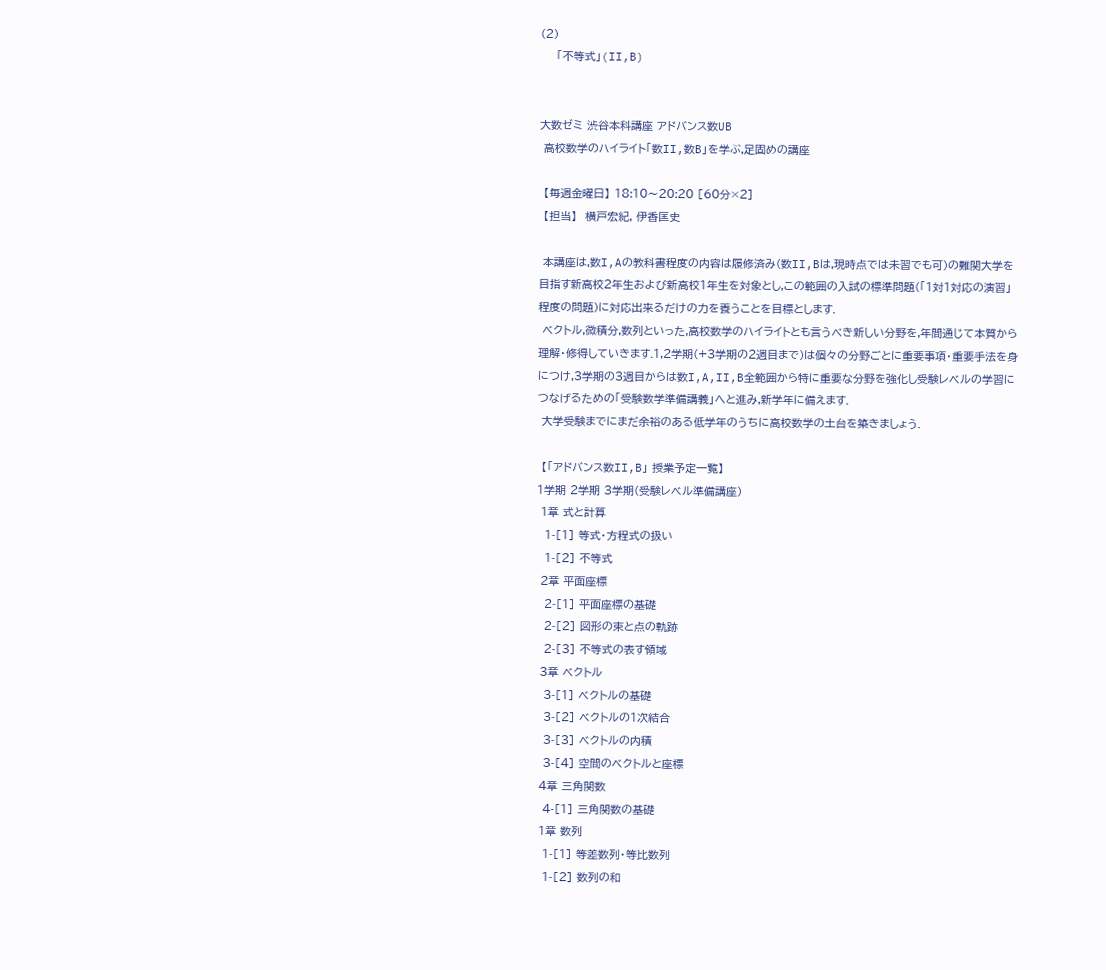(2)
    「不等式」(II,B)


大数ゼミ 渋谷本科講座 アドバンス数UB
 高校数学のハイライト「数II,数B」を学ぶ,足固めの講座

 【毎週金曜日】 18:10〜20:20 [60分×2]
 【担当】  横戸宏紀, 伊香匡史

 本講座は,数I,Aの教科書程度の内容は履修済み(数II,Bは,現時点では未習でも可)の難関大学を目指す新高校2年生および新高校1年生を対象とし,この範囲の入試の標準問題(「1対1対応の演習」程度の問題)に対応出来るだけの力を養うことを目標とします.
 ベクトル,微積分,数列といった,高校数学のハイライトとも言うべき新しい分野を,年間通じて本質から理解・修得していきます.1,2学期(+3学期の2週目まで)は個々の分野ごとに重要事項・重要手法を身につけ,3学期の3週目からは数I,A,II,B全範囲から特に重要な分野を強化し受験レベルの学習につなげるための「受験数学準備講義」へと進み,新学年に備えます.
 大学受験までにまだ余裕のある低学年のうちに高校数学の土台を築きましょう.

 【「アドバンス数II,B」 授業予定一覧】
1学期 2学期 3学期(受験レベル準備講座)
 1章 式と計算
  1-[1] 等式・方程式の扱い
  1-[2] 不等式
 2章 平面座標
  2-[1] 平面座標の基礎
  2-[2] 図形の束と点の軌跡
  2-[3] 不等式の表す領域
 3章 ベクトル
  3-[1] ベクトルの基礎
  3-[2] ベクトルの1次結合
  3-[3] ベクトルの内積
  3-[4] 空間のベクトルと座標
 4章 三角関数
  4-[1] 三角関数の基礎
 1章 数列
  1-[1] 等差数列・等比数列
  1-[2] 数列の和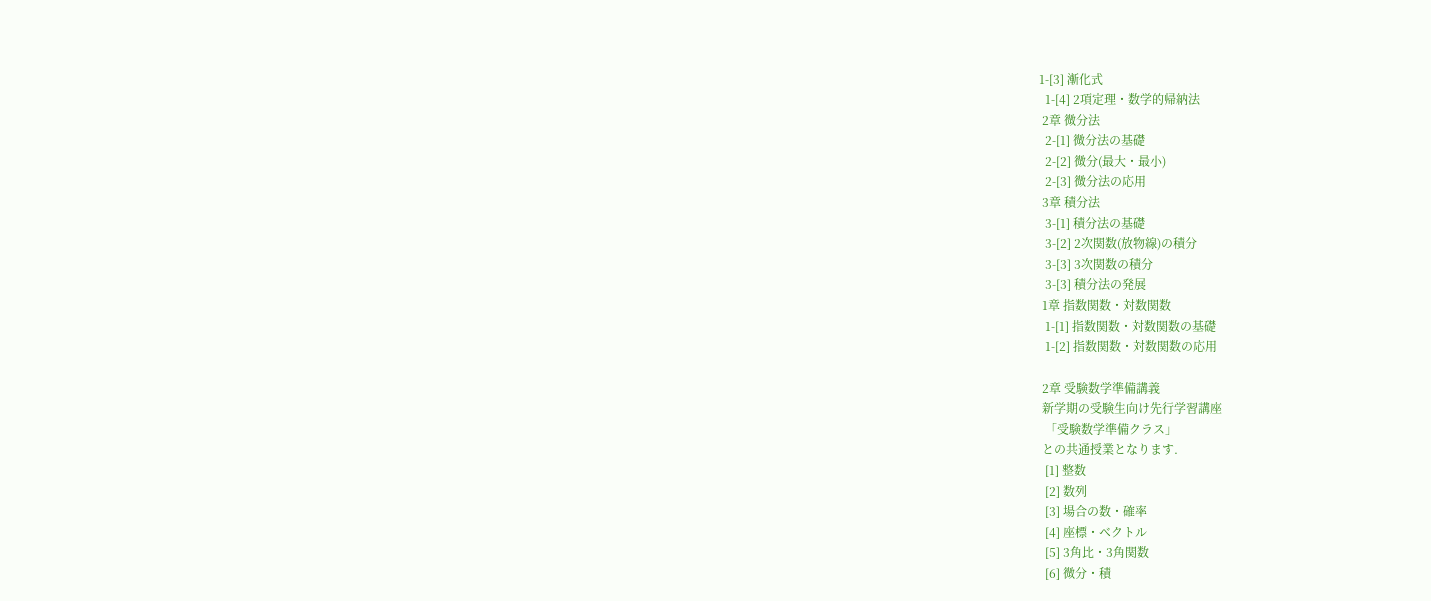1-[3] 漸化式
  1-[4] 2項定理・数学的帰納法
 2章 微分法
  2-[1] 微分法の基礎
  2-[2] 微分(最大・最小)
  2-[3] 微分法の応用
 3章 積分法
  3-[1] 積分法の基礎
  3-[2] 2次関数(放物線)の積分
  3-[3] 3次関数の積分
  3-[3] 積分法の発展
 1章 指数関数・対数関数
  1-[1] 指数関数・対数関数の基礎
  1-[2] 指数関数・対数関数の応用

 2章 受験数学準備講義
 新学期の受験生向け先行学習講座
  「受験数学準備クラス」
 との共通授業となります.
  [1] 整数
  [2] 数列
  [3] 場合の数・確率
  [4] 座標・ベクトル
  [5] 3角比・3角関数
  [6] 微分・積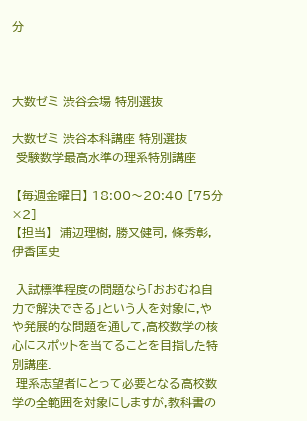分



大数ゼミ 渋谷会場 特別選抜

大数ゼミ 渋谷本科講座 特別選抜
 受験数学最高水準の理系特別講座

 【毎週金曜日】 18:00〜20:40 [75分×2]
 【担当】  浦辺理樹, 勝又健司, 條秀彰, 伊香匡史

 入試標準程度の問題なら「おおむね自力で解決できる」という人を対象に,やや発展的な問題を通して,高校数学の核心にスポットを当てることを目指した特別講座.
 理系志望者にとって必要となる高校数学の全範囲を対象にしますが,教科書の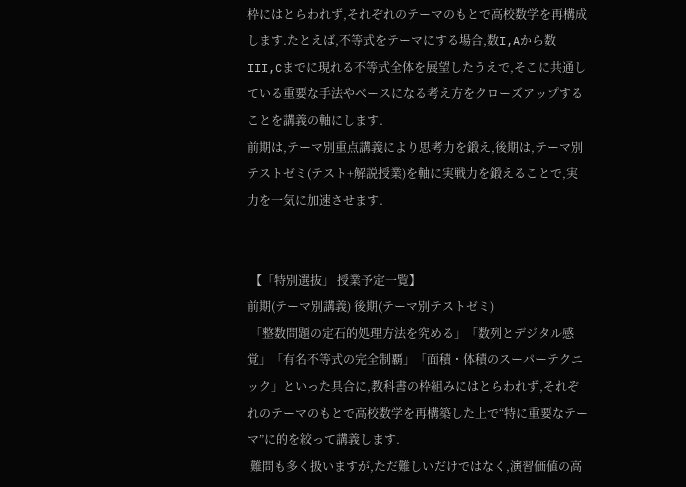枠にはとらわれず,それぞれのテーマのもとで高校数学を再構成します.たとえば,不等式をテーマにする場合,数I,Aから数III,Cまでに現れる不等式全体を展望したうえで,そこに共通している重要な手法やベースになる考え方をクローズアップすることを講義の軸にします.
前期は,テーマ別重点講義により思考力を鍛え,後期は,テーマ別テストゼミ(テスト+解説授業)を軸に実戦力を鍛えることで,実力を一気に加速させます.


 【「特別選抜」 授業予定一覧】
前期(テーマ別講義) 後期(テーマ別テストゼミ)
 「整数問題の定石的処理方法を究める」「数列とデジタル感覚」「有名不等式の完全制覇」「面積・体積のスーパーテクニック」といった具合に,教科書の枠組みにはとらわれず,それぞれのテーマのもとで高校数学を再構築した上で“特に重要なテーマ”に的を絞って講義します.
 難問も多く扱いますが,ただ難しいだけではなく,演習価値の高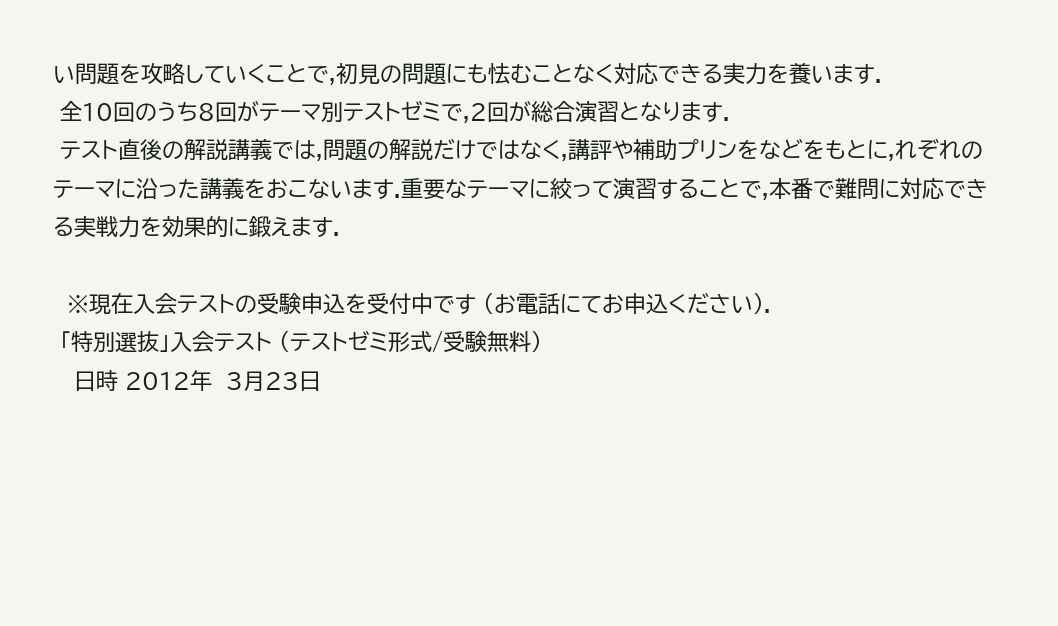い問題を攻略していくことで,初見の問題にも怯むことなく対応できる実力を養います.
 全10回のうち8回がテーマ別テストゼミで,2回が総合演習となります.
 テスト直後の解説講義では,問題の解説だけではなく,講評や補助プリンをなどをもとに,れぞれのテーマに沿った講義をおこないます.重要なテーマに絞って演習することで,本番で難問に対応できる実戦力を効果的に鍛えます.

  ※現在入会テストの受験申込を受付中です (お電話にてお申込ください).
 「特別選抜」入会テスト (テストゼミ形式/受験無料)
   日時 2012年  3月23日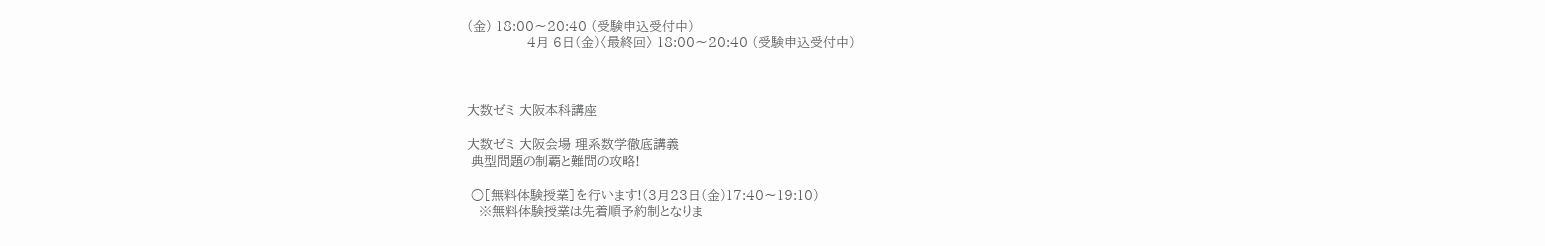(金) 18:00〜20:40 (受験申込受付中)
               4月 6日(金)〈最終回〉 18:00〜20:40 (受験申込受付中)



大数ゼミ 大阪本科講座

大数ゼミ 大阪会場 理系数学徹底講義
 典型問題の制覇と難問の攻略!

 ○[無料体験授業]を行います!(3月23日(金)17:40〜19:10)
   ※無料体験授業は先着順予約制となりま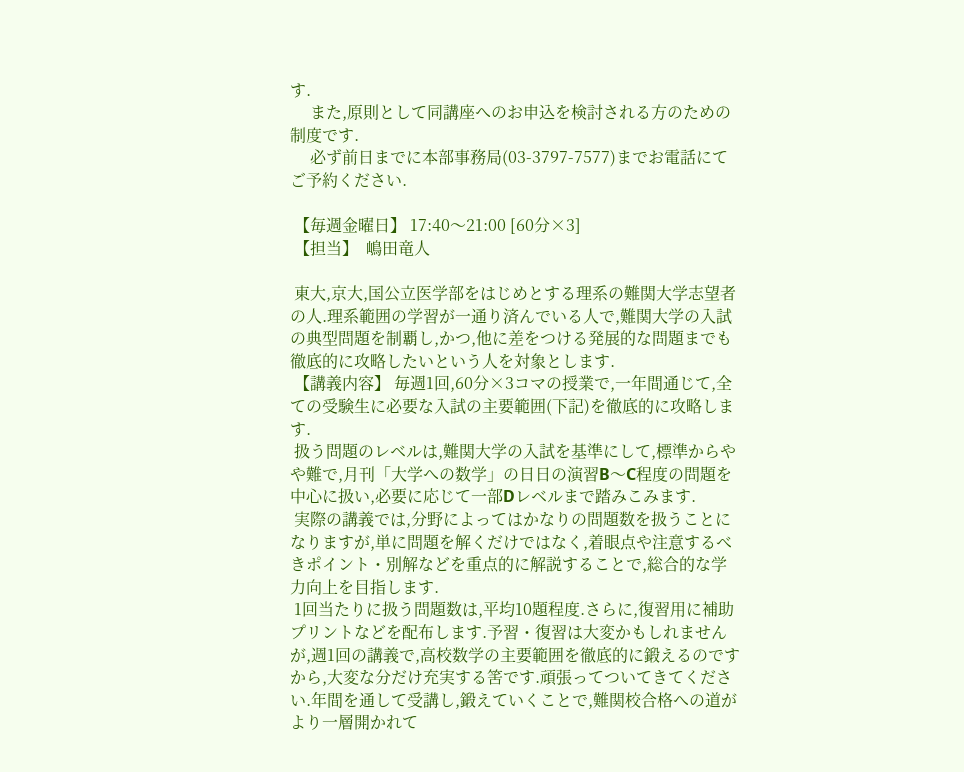す.
     また,原則として同講座へのお申込を検討される方のための制度です.
     必ず前日までに本部事務局(03-3797-7577)までお電話にてご予約ください.

 【毎週金曜日】 17:40〜21:00 [60分×3]
 【担当】  嶋田竜人

 東大,京大,国公立医学部をはじめとする理系の難関大学志望者の人.理系範囲の学習が一通り済んでいる人で,難関大学の入試の典型問題を制覇し,かつ,他に差をつける発展的な問題までも徹底的に攻略したいという人を対象とします.
 【講義内容】 毎週1回,60分×3コマの授業で,一年間通じて,全ての受験生に必要な入試の主要範囲(下記)を徹底的に攻略します.
 扱う問題のレベルは,難関大学の入試を基準にして,標準からやや難で,月刊「大学への数学」の日日の演習B〜C程度の問題を中心に扱い,必要に応じて一部Dレベルまで踏みこみます.
 実際の講義では,分野によってはかなりの問題数を扱うことになりますが,単に問題を解くだけではなく,着眼点や注意するべきポイント・別解などを重点的に解説することで,総合的な学力向上を目指します.
 1回当たりに扱う問題数は,平均10題程度.さらに,復習用に補助プリントなどを配布します.予習・復習は大変かもしれませんが,週1回の講義で,高校数学の主要範囲を徹底的に鍛えるのですから,大変な分だけ充実する筈です.頑張ってついてきてください.年間を通して受講し,鍛えていくことで,難関校合格への道がより一層開かれて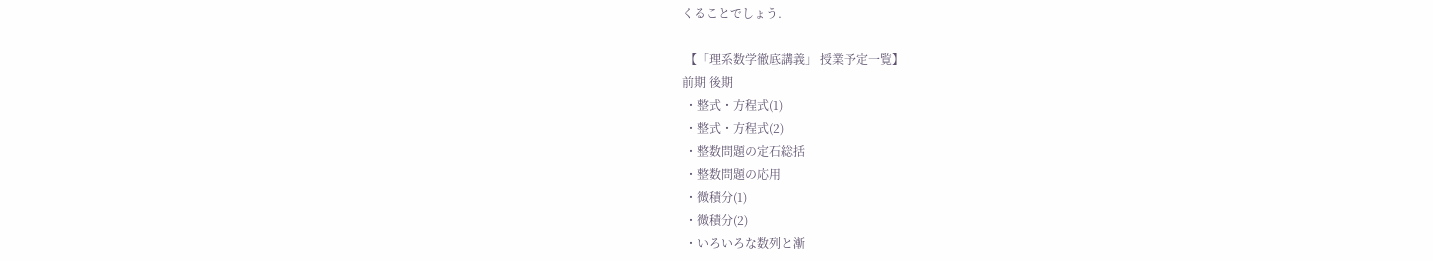くることでしょう.

 【「理系数学徹底講義」 授業予定一覧】
前期 後期
 ・整式・方程式(1)
 ・整式・方程式(2)
 ・整数問題の定石総括
 ・整数問題の応用
 ・微積分(1)
 ・微積分(2)
 ・いろいろな数列と漸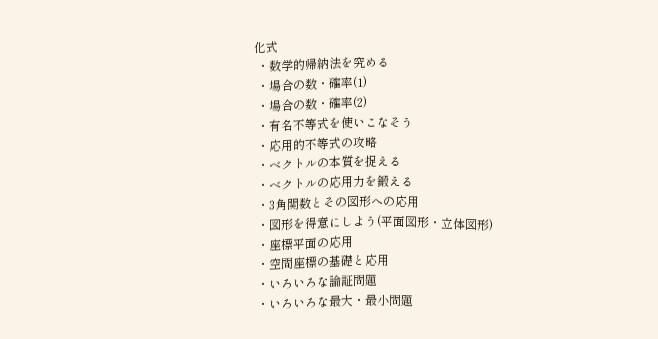化式
 ・数学的帰納法を究める
 ・場合の数・確率(1)
 ・場合の数・確率(2)
 ・有名不等式を使いこなそう
 ・応用的不等式の攻略
 ・ベクトルの本質を捉える
 ・ベクトルの応用力を鍛える
 ・3角関数とその図形への応用
 ・図形を得意にしよう(平面図形・立体図形)
 ・座標平面の応用
 ・空間座標の基礎と応用
 ・いろいろな論証問題
 ・いろいろな最大・最小問題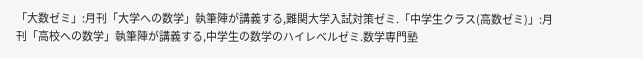「大数ゼミ」:月刊「大学への数学」執筆陣が講義する,難関大学入試対策ゼミ.「中学生クラス(高数ゼミ)」:月刊「高校への数学」執筆陣が講義する,中学生の数学のハイレベルゼミ.数学専門塾